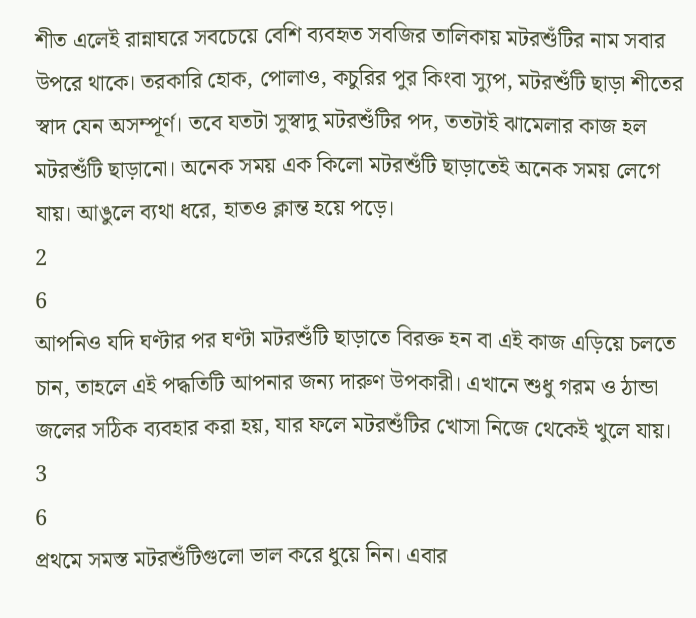শীত এলেই রান্নাঘরে সবচেয়ে বেশি ব্যবহৃত সবজির তালিকায় মটরশুঁটির নাম সবার উপরে থাকে। তরকারি হোক, পোলাও, কচুরির পুর কিংবা স্যুপ, মটরশুঁটি ছাড়া শীতের স্বাদ যেন অসম্পূর্ণ। তবে যতটা সুস্বাদু মটরশুঁটির পদ, ততটাই ঝামেলার কাজ হল মটরশুঁটি ছাড়ানো। অনেক সময় এক কিলো মটরশুঁটি ছাড়াতেই অনেক সময় লেগে যায়। আঙুলে ব্যথা ধরে, হাতও ক্লান্ত হয়ে পড়ে।
2
6
আপনিও যদি ঘণ্টার পর ঘণ্টা মটরশুঁটি ছাড়াতে বিরক্ত হন বা এই কাজ এড়িয়ে চলতে চান, তাহলে এই পদ্ধতিটি আপনার জন্য দারুণ উপকারী। এখানে শুধু গরম ও ঠান্ডা জলের সঠিক ব্যবহার করা হয়, যার ফলে মটরশুঁটির খোসা নিজে থেকেই খুলে যায়।
3
6
প্রথমে সমস্ত মটরশুঁটিগুলো ভাল করে ধুয়ে নিন। এবার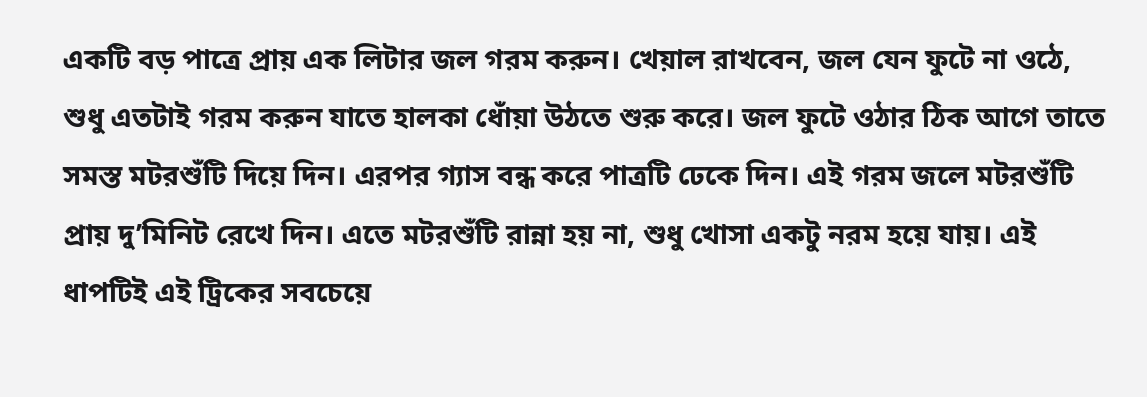একটি বড় পাত্রে প্রায় এক লিটার জল গরম করুন। খেয়াল রাখবেন, জল যেন ফুটে না ওঠে, শুধু এতটাই গরম করুন যাতে হালকা ধোঁয়া উঠতে শুরু করে। জল ফুটে ওঠার ঠিক আগে তাতে সমস্ত মটরশুঁটি দিয়ে দিন। এরপর গ্যাস বন্ধ করে পাত্রটি ঢেকে দিন। এই গরম জলে মটরশুঁটি প্রায় দু’মিনিট রেখে দিন। এতে মটরশুঁটি রান্না হয় না, শুধু খোসা একটু নরম হয়ে যায়। এই ধাপটিই এই ট্রিকের সবচেয়ে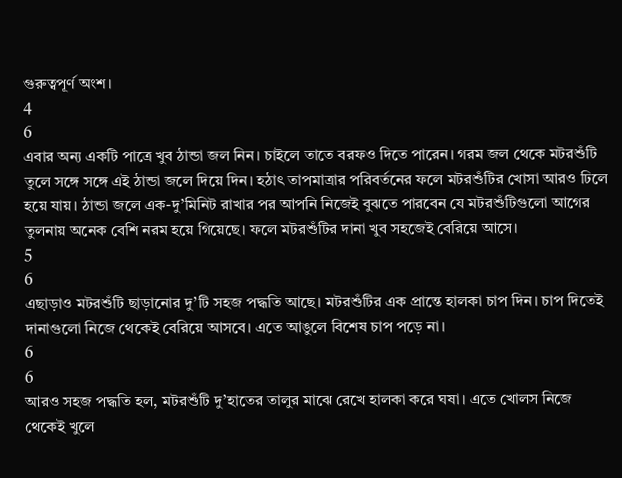গুরুত্বপূর্ণ অংশ।
4
6
এবার অন্য একটি পাত্রে খুব ঠান্ডা জল নিন। চাইলে তাতে বরফও দিতে পারেন। গরম জল থেকে মটরশুঁটি তুলে সঙ্গে সঙ্গে এই ঠান্ডা জলে দিয়ে দিন। হঠাৎ তাপমাত্রার পরিবর্তনের ফলে মটরশুঁটির খোসা আরও ঢিলে হয়ে যায়। ঠান্ডা জলে এক-দু’মিনিট রাখার পর আপনি নিজেই বুঝতে পারবেন যে মটরশুঁটিগুলো আগের তুলনায় অনেক বেশি নরম হয়ে গিয়েছে। ফলে মটরশুঁটির দানা খুব সহজেই বেরিয়ে আসে।
5
6
এছাড়াও মটরশুঁটি ছাড়ানোর দু’টি সহজ পদ্ধতি আছে। মটরশুঁটির এক প্রান্তে হালকা চাপ দিন। চাপ দিতেই দানাগুলো নিজে থেকেই বেরিয়ে আসবে। এতে আঙুলে বিশেষ চাপ পড়ে না।
6
6
আরও সহজ পদ্ধতি হল, মটরশুঁটি দু’হাতের তালুর মাঝে রেখে হালকা করে ঘষা। এতে খোলস নিজে থেকেই খুলে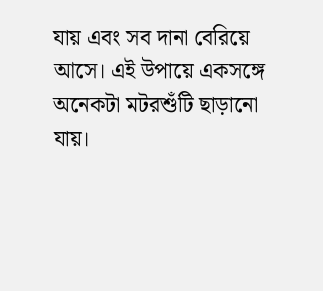যায় এবং সব দানা বেরিয়ে আসে। এই উপায়ে একসঙ্গে অনেকটা মটরশুঁটি ছাড়ানো যায়।